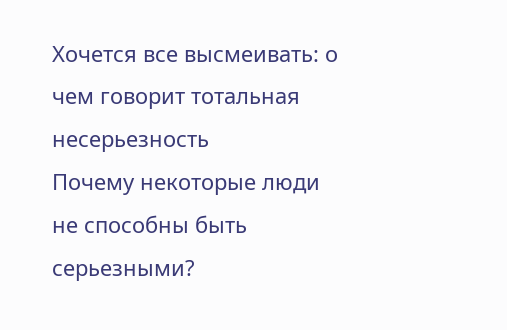Хочется все высмеивать: о чем говорит тотальная несерьезность
Почему некоторые люди не способны быть серьезными?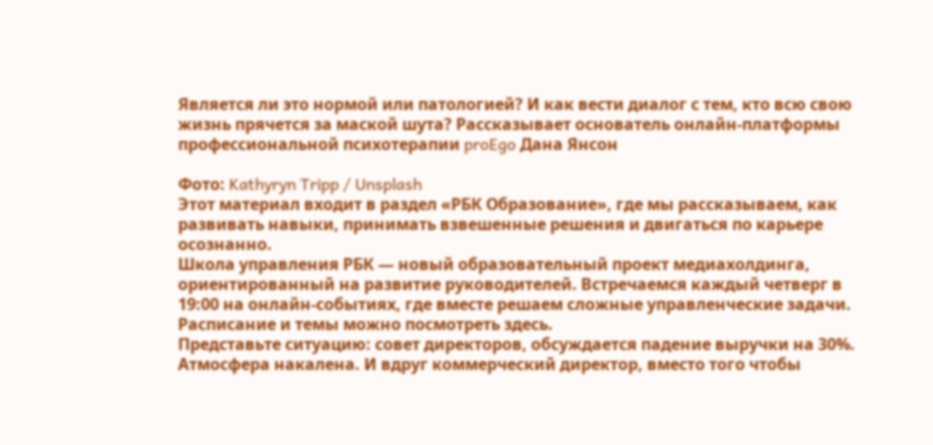Является ли это нормой или патологией? И как вести диалог с тем, кто всю свою жизнь прячется за маской шута? Рассказывает основатель онлайн-платформы профессиональной психотерапии proEgo Дана Янсон

Фото: Kathyryn Tripp / Unsplash
Этот материал входит в раздел «РБК Образование», где мы рассказываем, как развивать навыки, принимать взвешенные решения и двигаться по карьере осознанно.
Школа управления РБК — новый образовательный проект медиахолдинга, ориентированный на развитие руководителей. Встречаемся каждый четверг в 19:00 на онлайн-событиях, где вместе решаем сложные управленческие задачи.
Расписание и темы можно посмотреть здесь.
Представьте ситуацию: совет директоров, обсуждается падение выручки на 30%. Атмосфера накалена. И вдруг коммерческий директор, вместо того чтобы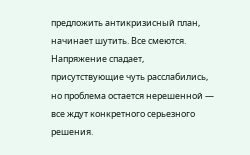предложить антикризисный план, начинает шутить. Все смеются. Напряжение спадает, присутствующие чуть расслабились, но проблема остается нерешенной — все ждут конкретного серьезного решения.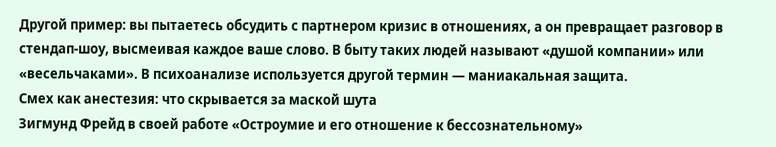Другой пример: вы пытаетесь обсудить с партнером кризис в отношениях, а он превращает разговор в стендап-шоу, высмеивая каждое ваше слово. В быту таких людей называют «душой компании» или «весельчаками». В психоанализе используется другой термин — маниакальная защита.
Смех как анестезия: что скрывается за маской шута
Зигмунд Фрейд в своей работе «Остроумие и его отношение к бессознательному»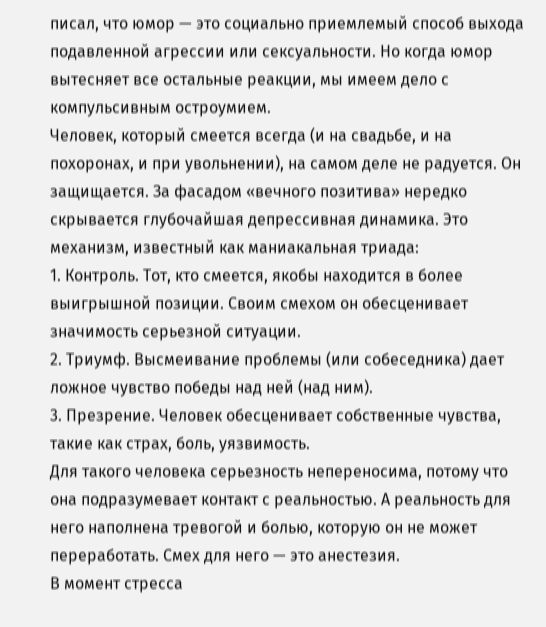писал, что юмор — это социально приемлемый способ выхода подавленной агрессии или сексуальности. Но когда юмор вытесняет все остальные реакции, мы имеем дело с компульсивным остроумием.
Человек, который смеется всегда (и на свадьбе, и на похоронах, и при увольнении), на самом деле не радуется. Он защищается. За фасадом «вечного позитива» нередко скрывается глубочайшая депрессивная динамика. Это механизм, известный как маниакальная триада:
1. Контроль. Тот, кто смеется, якобы находится в более выигрышной позиции. Своим смехом он обесценивает значимость серьезной ситуации.
2. Триумф. Высмеивание проблемы (или собеседника) дает ложное чувство победы над ней (над ним).
3. Презрение. Человек обесценивает собственные чувства, такие как страх, боль, уязвимость.
Для такого человека серьезность непереносима, потому что она подразумевает контакт с реальностью. А реальность для него наполнена тревогой и болью, которую он не может переработать. Смех для него — это анестезия.
В момент стресса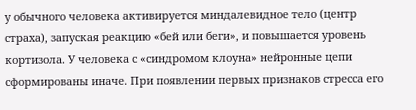у обычного человека активируется миндалевидное тело (центр страха), запуская реакцию «бей или беги», и повышается уровень кортизола. У человека с «синдромом клоуна» нейронные цепи сформированы иначе. При появлении первых признаков стресса его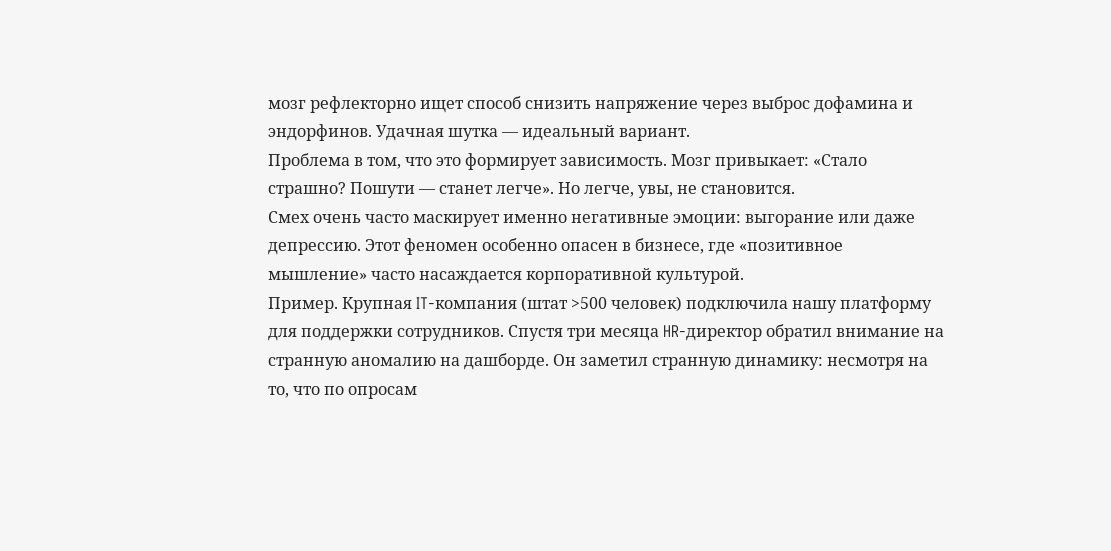мозг рефлекторно ищет способ снизить напряжение через выброс дофамина и эндорфинов. Удачная шутка — идеальный вариант.
Проблема в том, что это формирует зависимость. Мозг привыкает: «Стало страшно? Пошути — станет легче». Но легче, увы, не становится.
Смех очень часто маскирует именно негативные эмоции: выгорание или даже депрессию. Этот феномен особенно опасен в бизнесе, где «позитивное мышление» часто насаждается корпоративной культурой.
Пример. Крупная IT-компания (штат >500 человек) подключила нашу платформу для поддержки сотрудников. Спустя три месяца HR-директор обратил внимание на странную аномалию на дашборде. Он заметил странную динамику: несмотря на то, что по опросам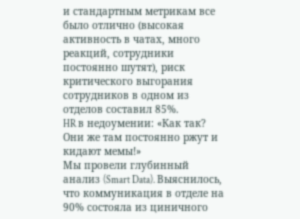и стандартным метрикам все было отлично (высокая активность в чатах, много реакций, сотрудники постоянно шутят), риск критического выгорания сотрудников в одном из отделов составил 85%.
HR в недоумении: «Как так? Они же там постоянно ржут и кидают мемы!»
Мы провели глубинный анализ (Smart Data). Выяснилось, что коммуникация в отделе на 90% состояла из циничного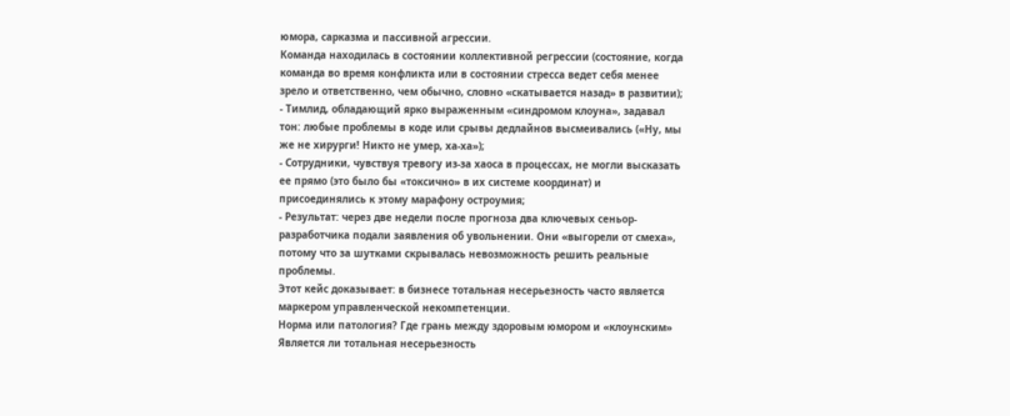юмора, сарказма и пассивной агрессии.
Команда находилась в состоянии коллективной регрессии (состояние, когда команда во время конфликта или в состоянии стресса ведет себя менее зрело и ответственно, чем обычно, словно «скатывается назад» в развитии);
- Тимлид, обладающий ярко выраженным «синдромом клоуна», задавал тон: любые проблемы в коде или срывы дедлайнов высмеивались («Ну, мы же не хирурги! Никто не умер, ха-ха»);
- Сотрудники, чувствуя тревогу из-за хаоса в процессах, не могли высказать ее прямо (это было бы «токсично» в их системе координат) и присоединялись к этому марафону остроумия;
- Результат: через две недели после прогноза два ключевых сеньор-разработчика подали заявления об увольнении. Они «выгорели от смеха», потому что за шутками скрывалась невозможность решить реальные проблемы.
Этот кейс доказывает: в бизнесе тотальная несерьезность часто является маркером управленческой некомпетенции.
Норма или патология? Где грань между здоровым юмором и «клоунским»
Является ли тотальная несерьезность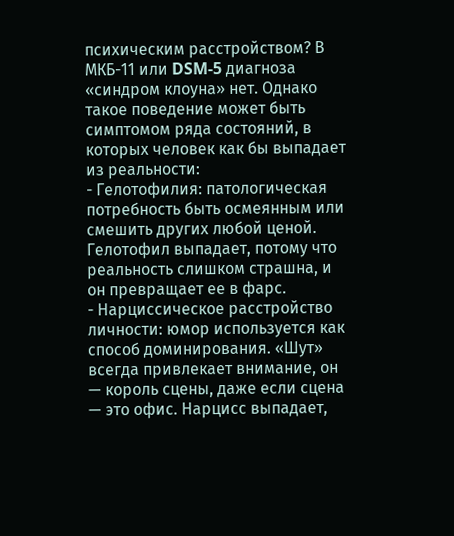психическим расстройством? В МКБ-11 или DSM-5 диагноза «синдром клоуна» нет. Однако такое поведение может быть симптомом ряда состояний, в которых человек как бы выпадает из реальности:
- Гелотофилия: патологическая потребность быть осмеянным или смешить других любой ценой. Гелотофил выпадает, потому что реальность слишком страшна, и он превращает ее в фарс.
- Нарциссическое расстройство личности: юмор используется как способ доминирования. «Шут» всегда привлекает внимание, он — король сцены, даже если сцена — это офис. Нарцисс выпадает,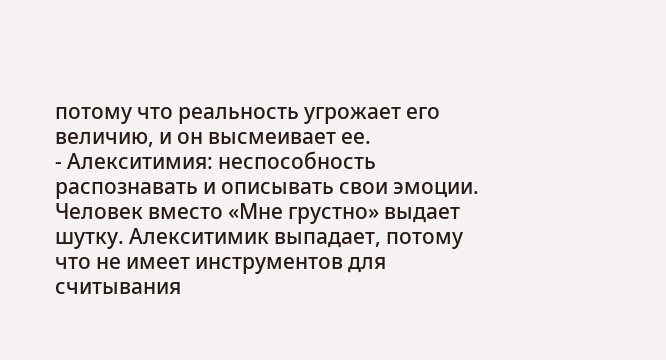потому что реальность угрожает его величию, и он высмеивает ее.
- Алекситимия: неспособность распознавать и описывать свои эмоции. Человек вместо «Мне грустно» выдает шутку. Алекситимик выпадает, потому что не имеет инструментов для считывания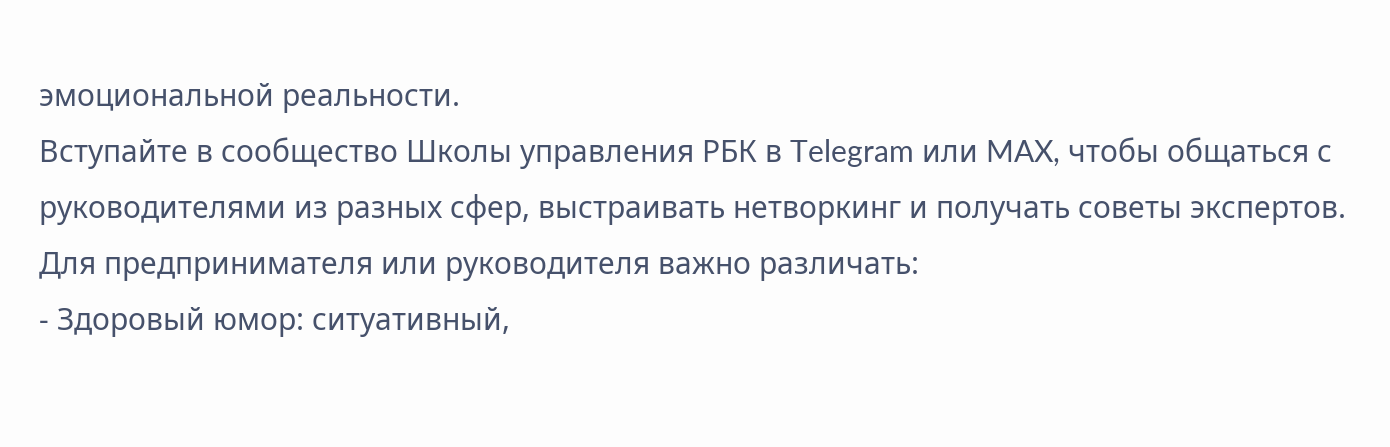эмоциональной реальности.
Вступайте в сообщество Школы управления РБК в Telegram или MAX, чтобы общаться с руководителями из разных сфер, выстраивать нетворкинг и получать советы экспертов.
Для предпринимателя или руководителя важно различать:
- Здоровый юмор: ситуативный,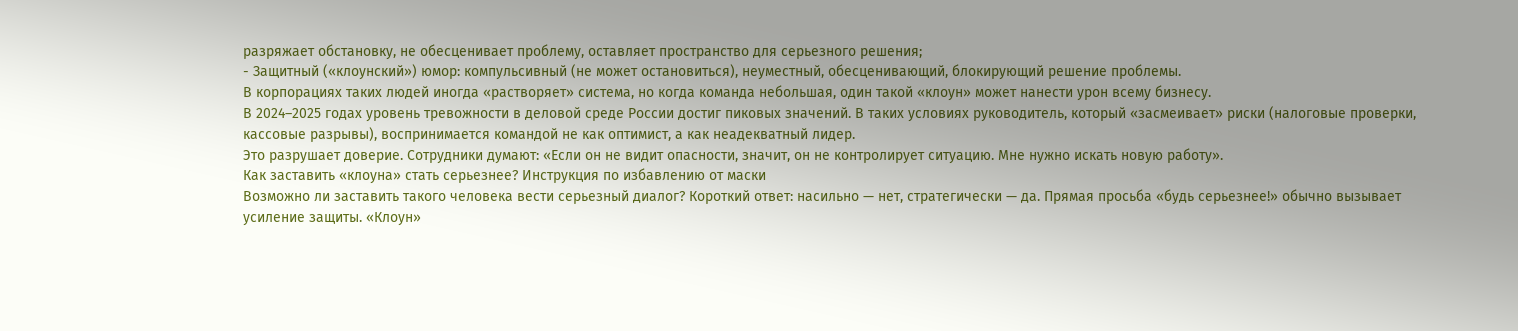разряжает обстановку, не обесценивает проблему, оставляет пространство для серьезного решения;
- Защитный («клоунский») юмор: компульсивный (не может остановиться), неуместный, обесценивающий, блокирующий решение проблемы.
В корпорациях таких людей иногда «растворяет» система, но когда команда небольшая, один такой «клоун» может нанести урон всему бизнесу.
В 2024–2025 годах уровень тревожности в деловой среде России достиг пиковых значений. В таких условиях руководитель, который «засмеивает» риски (налоговые проверки, кассовые разрывы), воспринимается командой не как оптимист, а как неадекватный лидер.
Это разрушает доверие. Сотрудники думают: «Если он не видит опасности, значит, он не контролирует ситуацию. Мне нужно искать новую работу».
Как заставить «клоуна» стать серьезнее? Инструкция по избавлению от маски
Возможно ли заставить такого человека вести серьезный диалог? Короткий ответ: насильно — нет, стратегически — да. Прямая просьба «будь серьезнее!» обычно вызывает усиление защиты. «Клоун»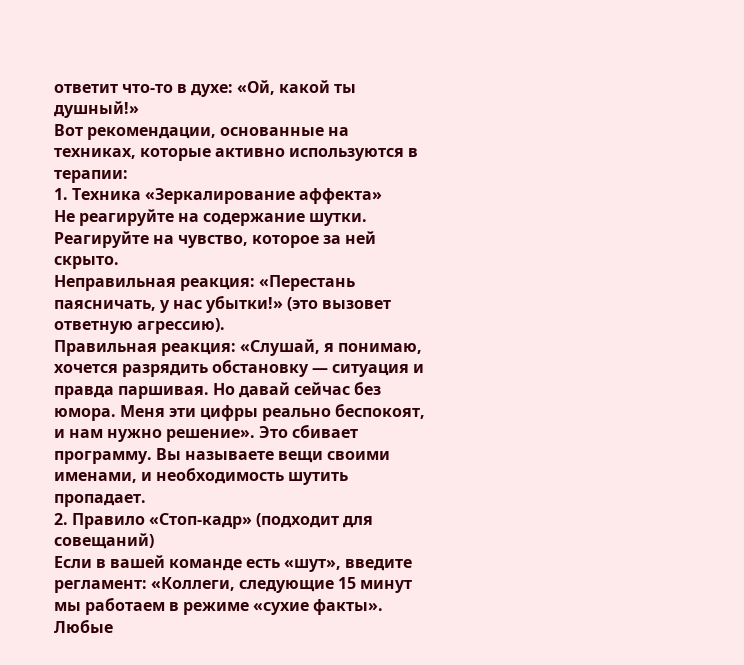ответит что-то в духе: «Ой, какой ты душный!»
Вот рекомендации, основанные на техниках, которые активно используются в терапии:
1. Техника «Зеркалирование аффекта»
Не реагируйте на содержание шутки. Реагируйте на чувство, которое за ней скрыто.
Неправильная реакция: «Перестань паясничать, у нас убытки!» (это вызовет ответную агрессию).
Правильная реакция: «Слушай, я понимаю, хочется разрядить обстановку — ситуация и правда паршивая. Но давай сейчас без юмора. Меня эти цифры реально беспокоят, и нам нужно решение». Это сбивает программу. Вы называете вещи своими именами, и необходимость шутить пропадает.
2. Правило «Стоп-кадр» (подходит для совещаний)
Если в вашей команде есть «шут», введите регламент: «Коллеги, следующие 15 минут мы работаем в режиме «сухие факты». Любые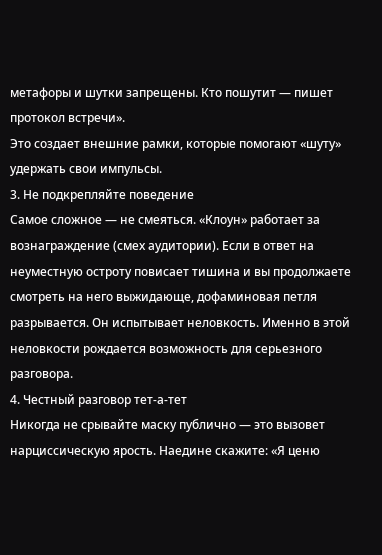метафоры и шутки запрещены. Кто пошутит — пишет протокол встречи».
Это создает внешние рамки, которые помогают «шуту» удержать свои импульсы.
3. Не подкрепляйте поведение
Самое сложное — не смеяться. «Клоун» работает за вознаграждение (смех аудитории). Если в ответ на неуместную остроту повисает тишина и вы продолжаете смотреть на него выжидающе, дофаминовая петля разрывается. Он испытывает неловкость. Именно в этой неловкости рождается возможность для серьезного разговора.
4. Честный разговор тет-а-тет
Никогда не срывайте маску публично — это вызовет нарциссическую ярость. Наедине скажите: «Я ценю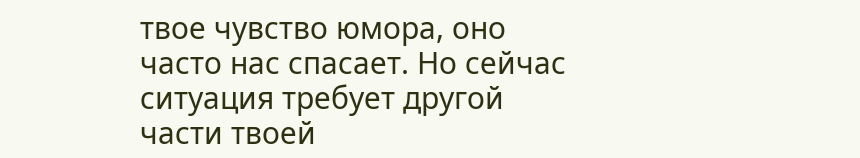твое чувство юмора, оно часто нас спасает. Но сейчас ситуация требует другой части твоей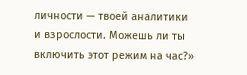личности — твоей аналитики и взрослости. Можешь ли ты включить этот режим на час?»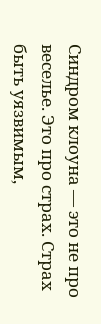Синдром клоуна — это не про веселье. Это про страх. Страх быть уязвимым,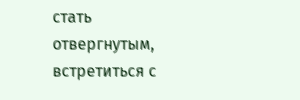стать отвергнутым, встретиться с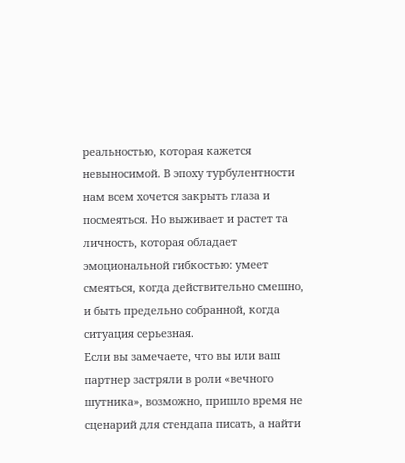реальностью, которая кажется невыносимой. В эпоху турбулентности нам всем хочется закрыть глаза и посмеяться. Но выживает и растет та личность, которая обладает эмоциональной гибкостью: умеет смеяться, когда действительно смешно, и быть предельно собранной, когда ситуация серьезная.
Если вы замечаете, что вы или ваш партнер застряли в роли «вечного шутника», возможно, пришло время не сценарий для стендапа писать, а найти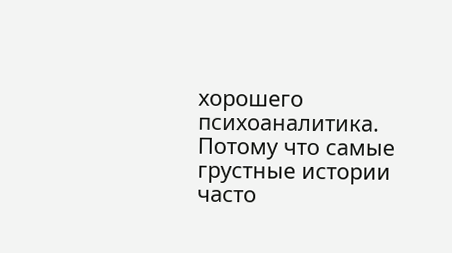хорошего психоаналитика. Потому что самые грустные истории часто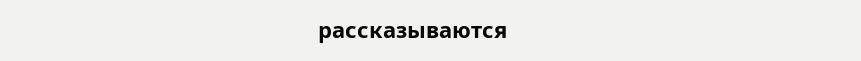рассказываются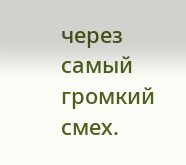через самый громкий смех.